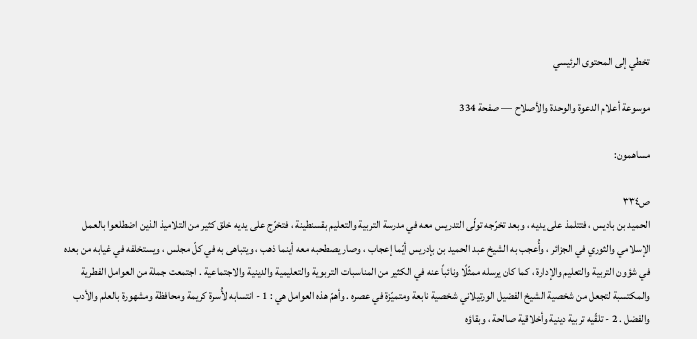تخطي إلى المحتوى الرئيسي

موسوعة أعلام الدعوة والوحدة والأصلاح — صفحة 334

مساهمون:

ص٣٣٤
الحميد بن باديس ، فتتلمذ على يديه ، وبعد تخرّجه تولّى التدريس معه في مدرسة التربية والتعليم بقسنطينة ، فتخرّج على يديه خلق كثير من التلاميذ الذين اضطلعوا بالعمل الإسلامي والثوري في الجزائر ، وأُعجب به الشيخ عبد الحميد بن بإدريس أيّما إعجاب ، وصار يصطحبه معه أينما ذهب ، ويتباهى به في كلّ مجلس ، ويستخلفه في غيابه من بعده في شؤون التربية والتعليم والإدارة ، كما كان يرسله ممثّلًا ونائباً عنه في الكثير من المناسبات التربوية والتعليمية والدينية والاجتماعية . اجتمعت جملة من العوامل الفطرية والمكتسبة لتجعل من شخصية الشيخ الفضيل الورتيلاني شخصية نابعة ومتميّزة في عصره . وأهمّ هذه العوامل هي : 1 - انتسابه لأُسرة كريمة ومحافظة ومشهورة بالعلم والأدب والفضل . 2 - تلقّيه تربية دينية وأخلاقية صالحة ، وبقاؤه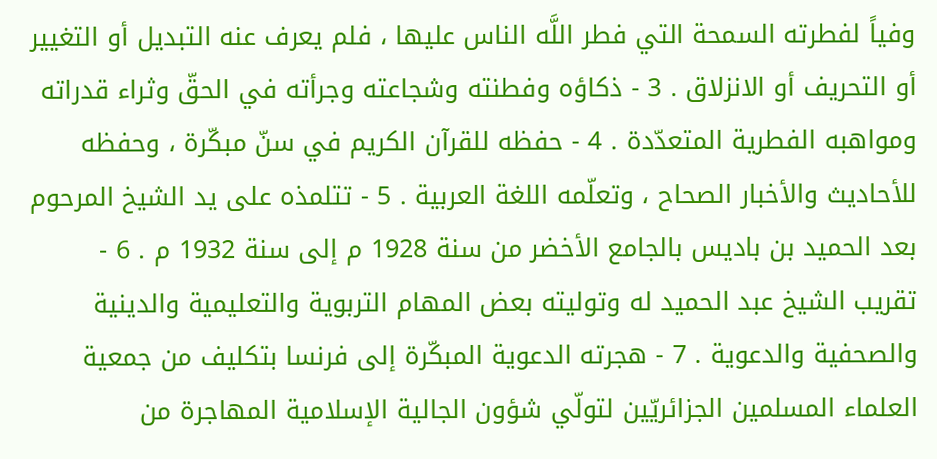وفياً لفطرته السمحة التي فطر اللَّه الناس عليها ، فلم يعرف عنه التبديل أو التغيير أو التحريف أو الانزلاق . 3 - ذكاؤه وفطنته وشجاعته وجرأته في الحقّ وثراء قدراته ومواهبه الفطرية المتعدّدة . 4 - حفظه للقرآن الكريم في سنّ مبكّرة ، وحفظه للأحاديث والأخبار الصحاح ، وتعلّمه اللغة العربية . 5 - تتلمذه على يد الشيخ المرحوم بعد الحميد بن باديس بالجامع الأخضر من سنة 1928 م إلى سنة 1932 م . 6 - تقريب الشيخ عبد الحميد له وتوليته بعض المهام التربوية والتعليمية والدينية والصحفية والدعوية . 7 - هجرته الدعوية المبكّرة إلى فرنسا بتكليف من جمعية العلماء المسلمين الجزائريّين لتولّي شؤون الجالية الإسلامية المهاجرة من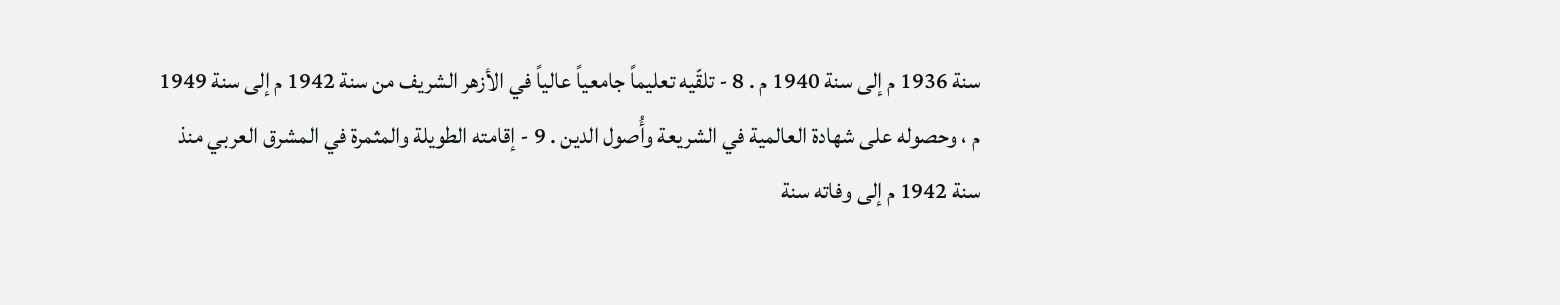سنة 1936 م إلى سنة 1940 م . 8 - تلقّيه تعليماً جامعياً عالياً في الأزهر الشريف من سنة 1942 م إلى سنة 1949 م ، وحصوله على شهادة العالمية في الشريعة وأُصول الدين . 9 - إقامته الطويلة والمثمرة في المشرق العربي منذ سنة 1942 م إلى وفاته سنة